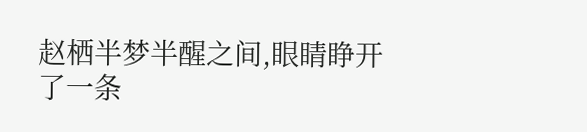赵栖半梦半醒之间,眼睛睁开了一条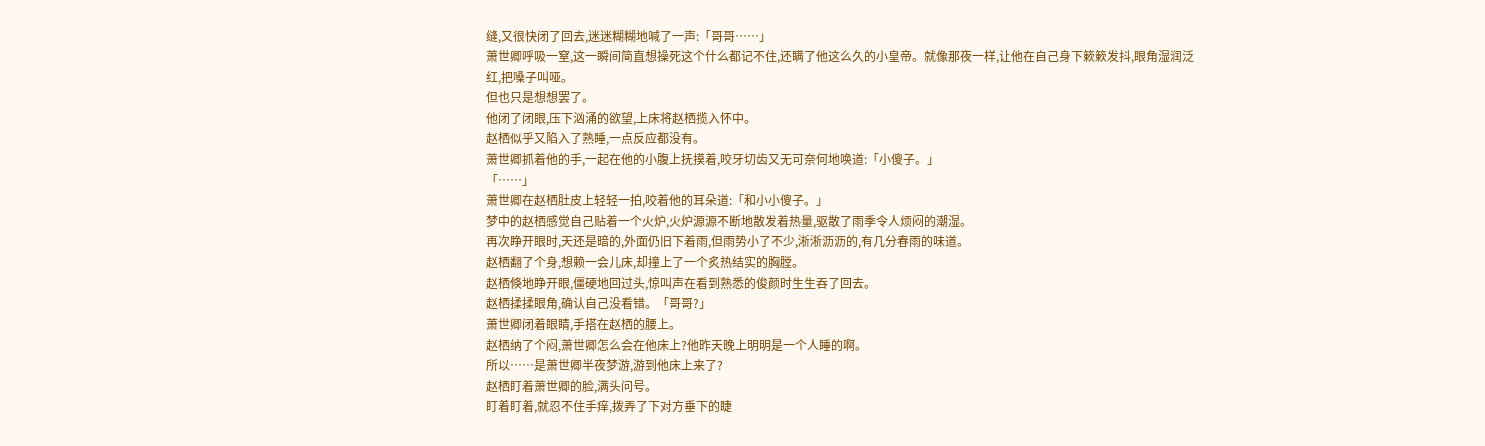缝,又很快闭了回去,迷迷糊糊地喊了一声:「哥哥……」
萧世卿呼吸一窒,这一瞬间简直想操死这个什么都记不住,还瞒了他这么久的小皇帝。就像那夜一样,让他在自己身下簌簌发抖,眼角湿润泛红,把嗓子叫哑。
但也只是想想罢了。
他闭了闭眼,压下汹涌的欲望,上床将赵栖揽入怀中。
赵栖似乎又陷入了熟睡,一点反应都没有。
萧世卿抓着他的手,一起在他的小腹上抚摸着,咬牙切齿又无可奈何地唤道:「小傻子。」
「……」
萧世卿在赵栖肚皮上轻轻一拍,咬着他的耳朵道:「和小小傻子。」
梦中的赵栖感觉自己贴着一个火炉,火炉源源不断地散发着热量,驱散了雨季令人烦闷的潮湿。
再次睁开眼时,天还是暗的,外面仍旧下着雨,但雨势小了不少,淅淅沥沥的,有几分春雨的味道。
赵栖翻了个身,想赖一会儿床,却撞上了一个炙热结实的胸膛。
赵栖倏地睁开眼,僵硬地回过头,惊叫声在看到熟悉的俊颜时生生吞了回去。
赵栖揉揉眼角,确认自己没看错。「哥哥?」
萧世卿闭着眼睛,手搭在赵栖的腰上。
赵栖纳了个闷,萧世卿怎么会在他床上?他昨天晚上明明是一个人睡的啊。
所以……是萧世卿半夜梦游,游到他床上来了?
赵栖盯着萧世卿的脸,满头问号。
盯着盯着,就忍不住手痒,拨弄了下对方垂下的睫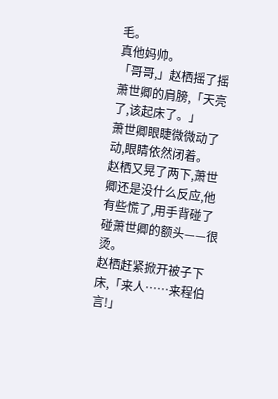毛。
真他妈帅。
「哥哥,」赵栖摇了摇萧世卿的肩膀,「天亮了,该起床了。」
萧世卿眼睫微微动了动,眼睛依然闭着。
赵栖又晃了两下,萧世卿还是没什么反应,他有些慌了,用手背碰了碰萧世卿的额头——很烫。
赵栖赶紧掀开被子下床,「来人……来程伯言!」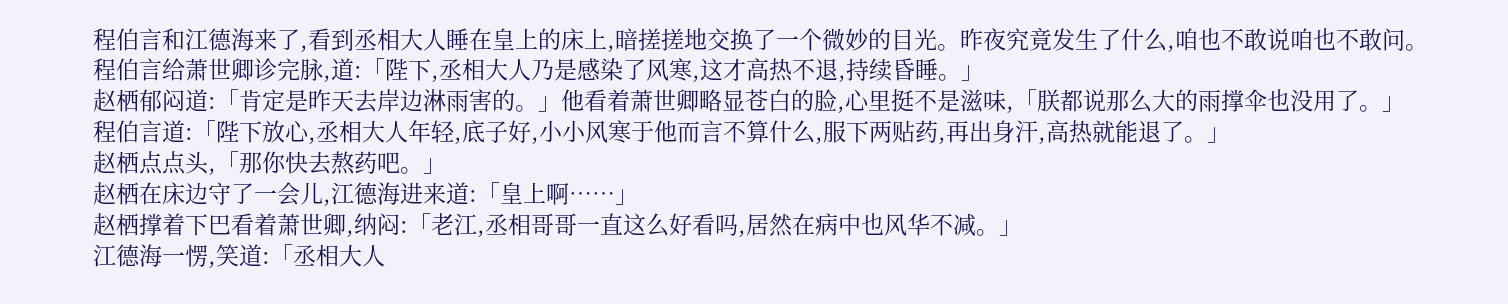程伯言和江德海来了,看到丞相大人睡在皇上的床上,暗搓搓地交换了一个微妙的目光。昨夜究竟发生了什么,咱也不敢说咱也不敢问。
程伯言给萧世卿诊完脉,道:「陛下,丞相大人乃是感染了风寒,这才高热不退,持续昏睡。」
赵栖郁闷道:「肯定是昨天去岸边淋雨害的。」他看着萧世卿略显苍白的脸,心里挺不是滋味,「朕都说那么大的雨撑伞也没用了。」
程伯言道:「陛下放心,丞相大人年轻,底子好,小小风寒于他而言不算什么,服下两贴药,再出身汗,高热就能退了。」
赵栖点点头,「那你快去熬药吧。」
赵栖在床边守了一会儿,江德海进来道:「皇上啊……」
赵栖撑着下巴看着萧世卿,纳闷:「老江,丞相哥哥一直这么好看吗,居然在病中也风华不减。」
江德海一愣,笑道:「丞相大人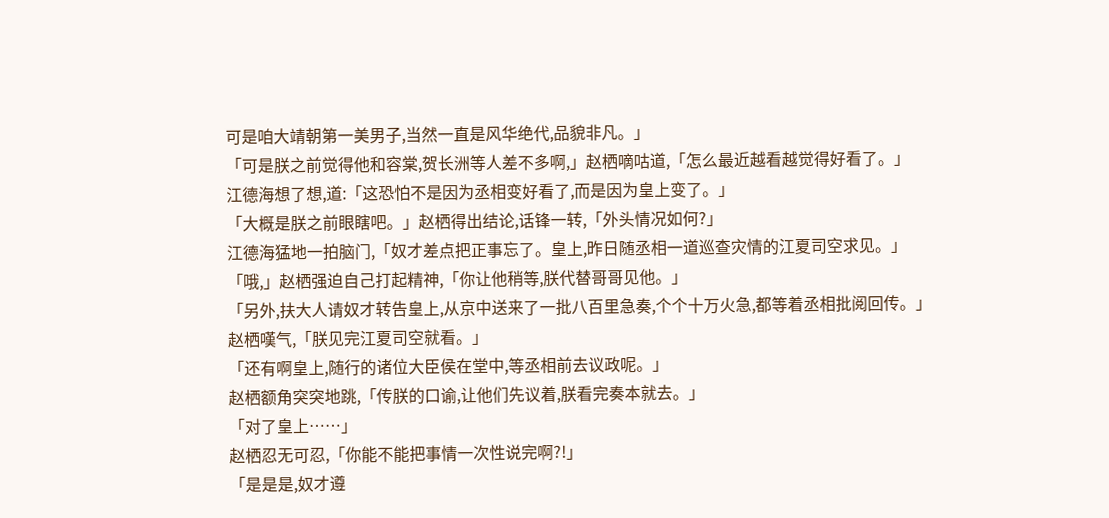可是咱大靖朝第一美男子,当然一直是风华绝代,品貌非凡。」
「可是朕之前觉得他和容棠,贺长洲等人差不多啊,」赵栖嘀咕道,「怎么最近越看越觉得好看了。」
江德海想了想,道:「这恐怕不是因为丞相变好看了,而是因为皇上变了。」
「大概是朕之前眼瞎吧。」赵栖得出结论,话锋一转,「外头情况如何?」
江德海猛地一拍脑门,「奴才差点把正事忘了。皇上,昨日随丞相一道巡查灾情的江夏司空求见。」
「哦,」赵栖强迫自己打起精神,「你让他稍等,朕代替哥哥见他。」
「另外,扶大人请奴才转告皇上,从京中送来了一批八百里急奏,个个十万火急,都等着丞相批阅回传。」
赵栖嘆气,「朕见完江夏司空就看。」
「还有啊皇上,随行的诸位大臣侯在堂中,等丞相前去议政呢。」
赵栖额角突突地跳,「传朕的口谕,让他们先议着,朕看完奏本就去。」
「对了皇上……」
赵栖忍无可忍,「你能不能把事情一次性说完啊?!」
「是是是,奴才遵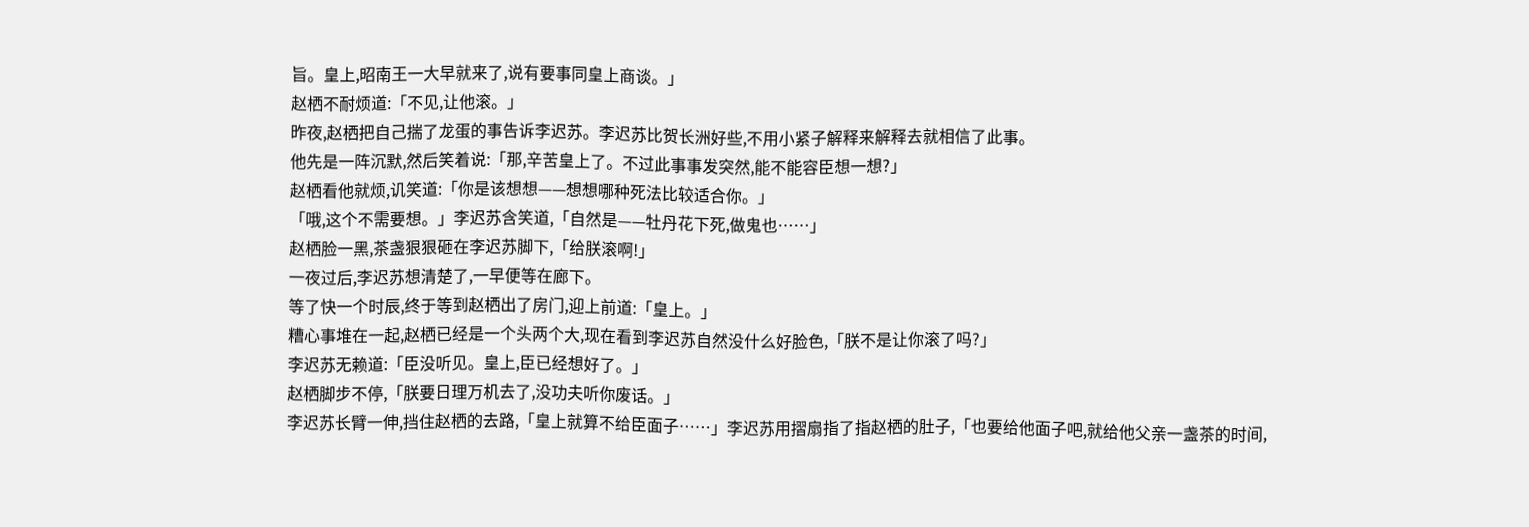旨。皇上,昭南王一大早就来了,说有要事同皇上商谈。」
赵栖不耐烦道:「不见,让他滚。」
昨夜,赵栖把自己揣了龙蛋的事告诉李迟苏。李迟苏比贺长洲好些,不用小紧子解释来解释去就相信了此事。
他先是一阵沉默,然后笑着说:「那,辛苦皇上了。不过此事事发突然,能不能容臣想一想?」
赵栖看他就烦,讥笑道:「你是该想想——想想哪种死法比较适合你。」
「哦,这个不需要想。」李迟苏含笑道,「自然是——牡丹花下死,做鬼也……」
赵栖脸一黑,茶盏狠狠砸在李迟苏脚下,「给朕滚啊!」
一夜过后,李迟苏想清楚了,一早便等在廊下。
等了快一个时辰,终于等到赵栖出了房门,迎上前道:「皇上。」
糟心事堆在一起,赵栖已经是一个头两个大,现在看到李迟苏自然没什么好脸色,「朕不是让你滚了吗?」
李迟苏无赖道:「臣没听见。皇上,臣已经想好了。」
赵栖脚步不停,「朕要日理万机去了,没功夫听你废话。」
李迟苏长臂一伸,挡住赵栖的去路,「皇上就算不给臣面子……」李迟苏用摺扇指了指赵栖的肚子,「也要给他面子吧,就给他父亲一盏茶的时间,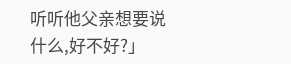听听他父亲想要说什么,好不好?」